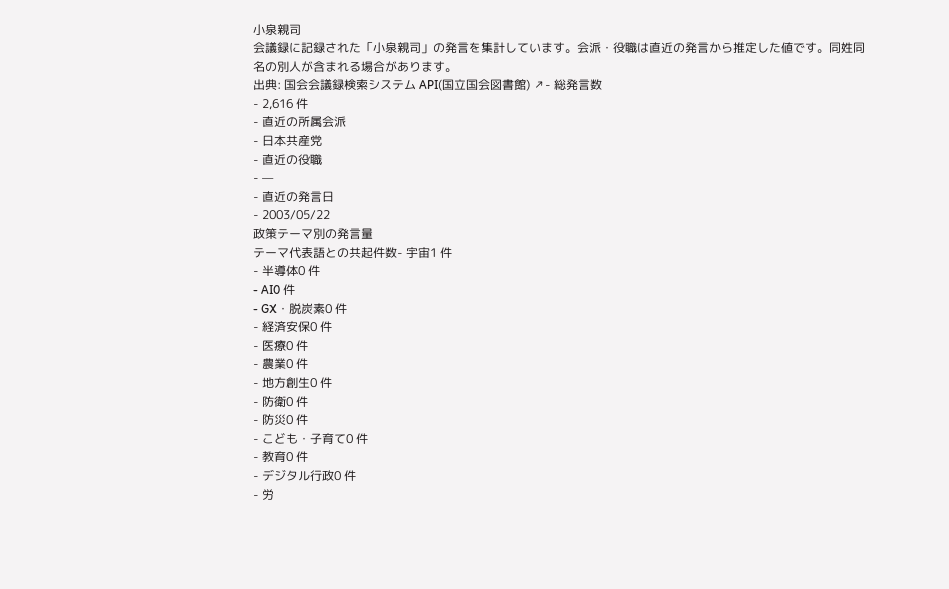小泉親司
会議録に記録された「小泉親司」の発言を集計しています。会派・役職は直近の発言から推定した値です。同姓同名の別人が含まれる場合があります。
出典: 国会会議録検索システム API(国立国会図書館) ↗- 総発言数
- 2,616 件
- 直近の所属会派
- 日本共産党
- 直近の役職
- —
- 直近の発言日
- 2003/05/22
政策テーマ別の発言量
テーマ代表語との共起件数- 宇宙1 件
- 半導体0 件
- AI0 件
- GX・脱炭素0 件
- 経済安保0 件
- 医療0 件
- 農業0 件
- 地方創生0 件
- 防衛0 件
- 防災0 件
- こども・子育て0 件
- 教育0 件
- デジタル行政0 件
- 労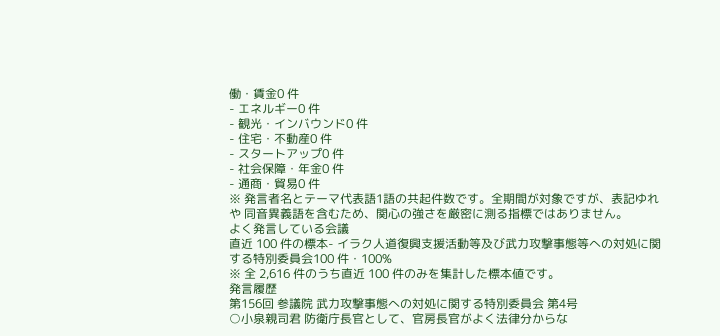働・賃金0 件
- エネルギー0 件
- 観光・インバウンド0 件
- 住宅・不動産0 件
- スタートアップ0 件
- 社会保障・年金0 件
- 通商・貿易0 件
※ 発言者名とテーマ代表語1語の共起件数です。全期間が対象ですが、表記ゆれや 同音異義語を含むため、関心の強さを厳密に測る指標ではありません。
よく発言している会議
直近 100 件の標本- イラク人道復興支援活動等及び武力攻撃事態等への対処に関する特別委員会100 件・100%
※ 全 2,616 件のうち直近 100 件のみを集計した標本値です。
発言履歴
第156回 参議院 武力攻撃事態への対処に関する特別委員会 第4号
○小泉親司君 防衛庁長官として、官房長官がよく法律分からな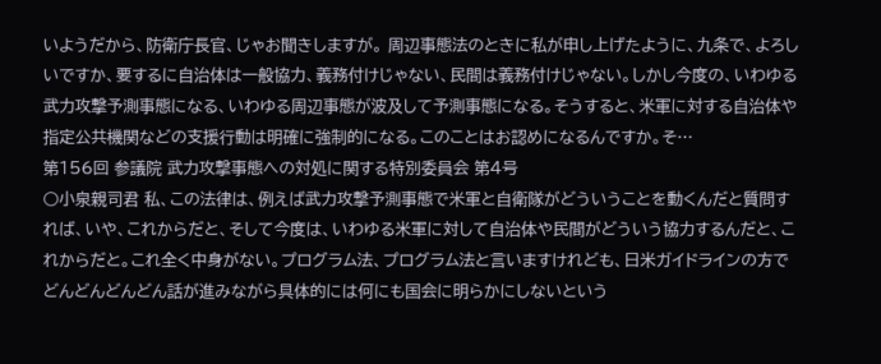いようだから、防衛庁長官、じゃお聞きしますが。 周辺事態法のときに私が申し上げたように、九条で、よろしいですか、要するに自治体は一般協力、義務付けじゃない、民間は義務付けじゃない。しかし今度の、いわゆる武力攻撃予測事態になる、いわゆる周辺事態が波及して予測事態になる。そうすると、米軍に対する自治体や指定公共機関などの支援行動は明確に強制的になる。このことはお認めになるんですか。そ…
第156回 参議院 武力攻撃事態への対処に関する特別委員会 第4号
○小泉親司君 私、この法律は、例えば武力攻撃予測事態で米軍と自衛隊がどういうことを動くんだと質問すれば、いや、これからだと、そして今度は、いわゆる米軍に対して自治体や民間がどういう協力するんだと、これからだと。これ全く中身がない。プログラム法、プログラム法と言いますけれども、日米ガイドラインの方でどんどんどんどん話が進みながら具体的には何にも国会に明らかにしないという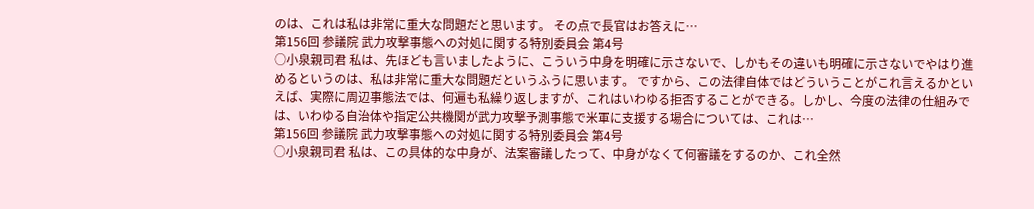のは、これは私は非常に重大な問題だと思います。 その点で長官はお答えに…
第156回 参議院 武力攻撃事態への対処に関する特別委員会 第4号
○小泉親司君 私は、先ほども言いましたように、こういう中身を明確に示さないで、しかもその違いも明確に示さないでやはり進めるというのは、私は非常に重大な問題だというふうに思います。 ですから、この法律自体ではどういうことがこれ言えるかといえば、実際に周辺事態法では、何遍も私繰り返しますが、これはいわゆる拒否することができる。しかし、今度の法律の仕組みでは、いわゆる自治体や指定公共機関が武力攻撃予測事態で米軍に支援する場合については、これは…
第156回 参議院 武力攻撃事態への対処に関する特別委員会 第4号
○小泉親司君 私は、この具体的な中身が、法案審議したって、中身がなくて何審議をするのか、これ全然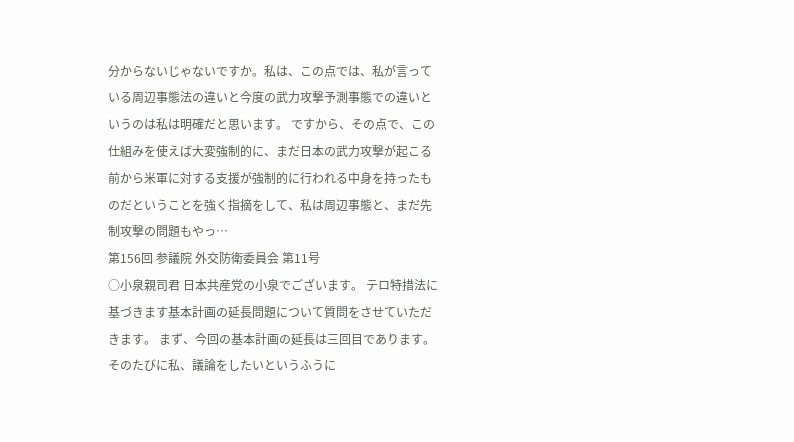分からないじゃないですか。私は、この点では、私が言っている周辺事態法の違いと今度の武力攻撃予測事態での違いというのは私は明確だと思います。 ですから、その点で、この仕組みを使えば大変強制的に、まだ日本の武力攻撃が起こる前から米軍に対する支援が強制的に行われる中身を持ったものだということを強く指摘をして、私は周辺事態と、まだ先制攻撃の問題もやっ…
第156回 参議院 外交防衛委員会 第11号
○小泉親司君 日本共産党の小泉でございます。 テロ特措法に基づきます基本計画の延長問題について質問をさせていただきます。 まず、今回の基本計画の延長は三回目であります。そのたびに私、議論をしたいというふうに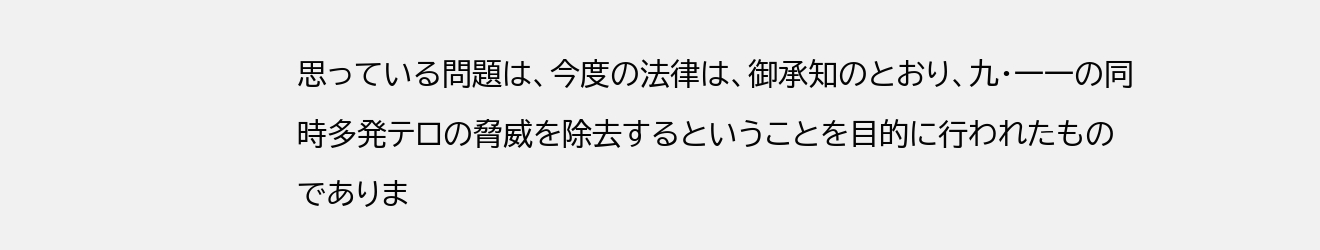思っている問題は、今度の法律は、御承知のとおり、九・一一の同時多発テロの脅威を除去するということを目的に行われたものでありま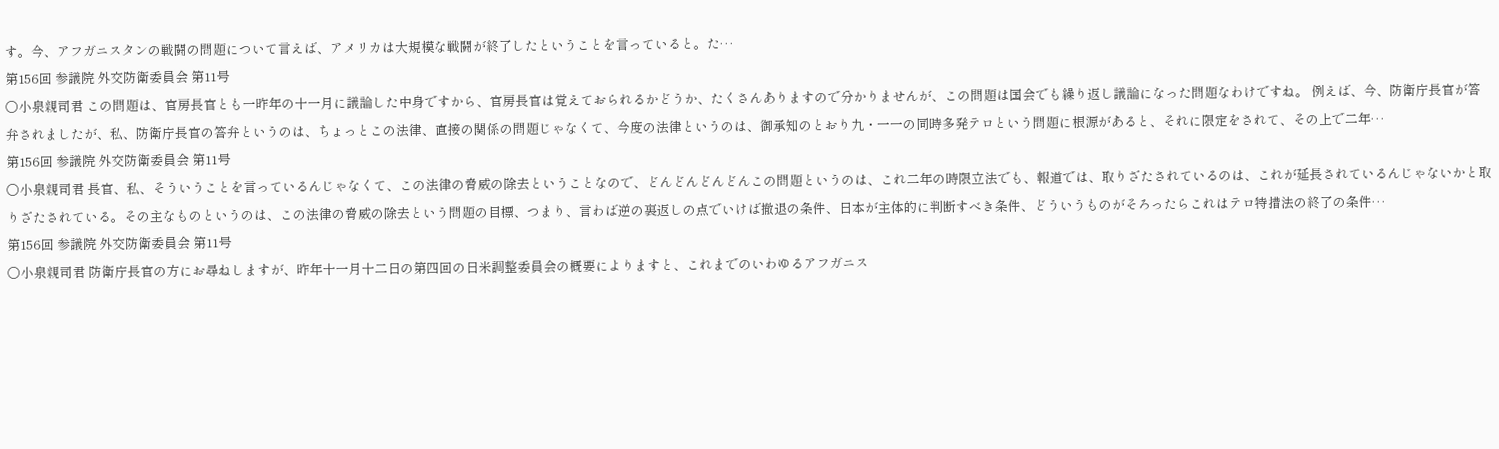す。今、アフガニスタンの戦闘の問題について言えば、アメリカは大規模な戦闘が終了したということを言っていると。た…
第156回 参議院 外交防衛委員会 第11号
○小泉親司君 この問題は、官房長官とも一昨年の十一月に議論した中身ですから、官房長官は覚えておられるかどうか、たくさんありますので分かりませんが、この問題は国会でも繰り返し議論になった問題なわけですね。 例えば、今、防衛庁長官が答弁されましたが、私、防衛庁長官の答弁というのは、ちょっとこの法律、直接の関係の問題じゃなくて、今度の法律というのは、御承知のとおり九・一一の同時多発テロという問題に根源があると、それに限定をされて、その上で二年…
第156回 参議院 外交防衛委員会 第11号
○小泉親司君 長官、私、そういうことを言っているんじゃなくて、この法律の脅威の除去ということなので、どんどんどんどんこの問題というのは、これ二年の時限立法でも、報道では、取りざたされているのは、これが延長されているんじゃないかと取りざたされている。その主なものというのは、この法律の脅威の除去という問題の目標、つまり、言わば逆の裏返しの点でいけば撤退の条件、日本が主体的に判断すべき条件、どういうものがそろったらこれはテロ特措法の終了の条件…
第156回 参議院 外交防衛委員会 第11号
○小泉親司君 防衛庁長官の方にお尋ねしますが、昨年十一月十二日の第四回の日米調整委員会の概要によりますと、これまでのいわゆるアフガニス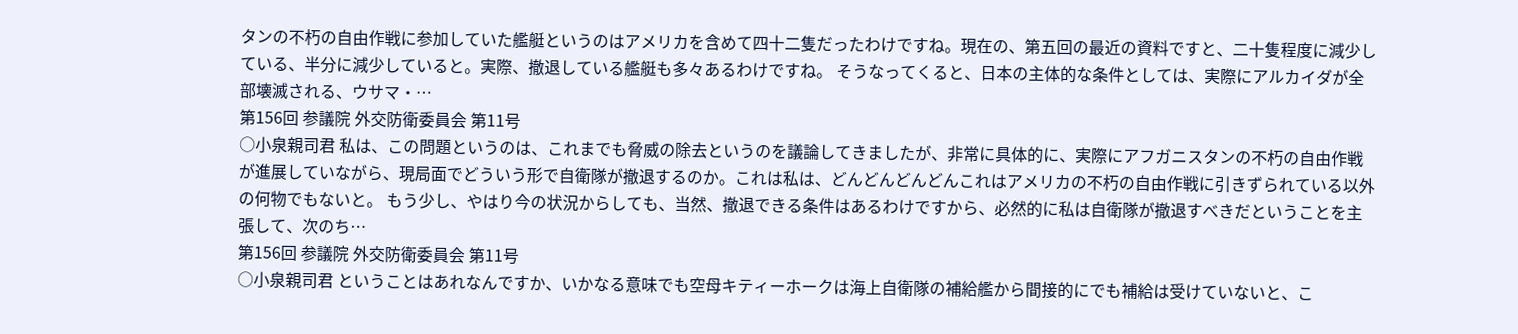タンの不朽の自由作戦に参加していた艦艇というのはアメリカを含めて四十二隻だったわけですね。現在の、第五回の最近の資料ですと、二十隻程度に減少している、半分に減少していると。実際、撤退している艦艇も多々あるわけですね。 そうなってくると、日本の主体的な条件としては、実際にアルカイダが全部壊滅される、ウサマ・…
第156回 参議院 外交防衛委員会 第11号
○小泉親司君 私は、この問題というのは、これまでも脅威の除去というのを議論してきましたが、非常に具体的に、実際にアフガニスタンの不朽の自由作戦が進展していながら、現局面でどういう形で自衛隊が撤退するのか。これは私は、どんどんどんどんこれはアメリカの不朽の自由作戦に引きずられている以外の何物でもないと。 もう少し、やはり今の状況からしても、当然、撤退できる条件はあるわけですから、必然的に私は自衛隊が撤退すべきだということを主張して、次のち…
第156回 参議院 外交防衛委員会 第11号
○小泉親司君 ということはあれなんですか、いかなる意味でも空母キティーホークは海上自衛隊の補給艦から間接的にでも補給は受けていないと、こ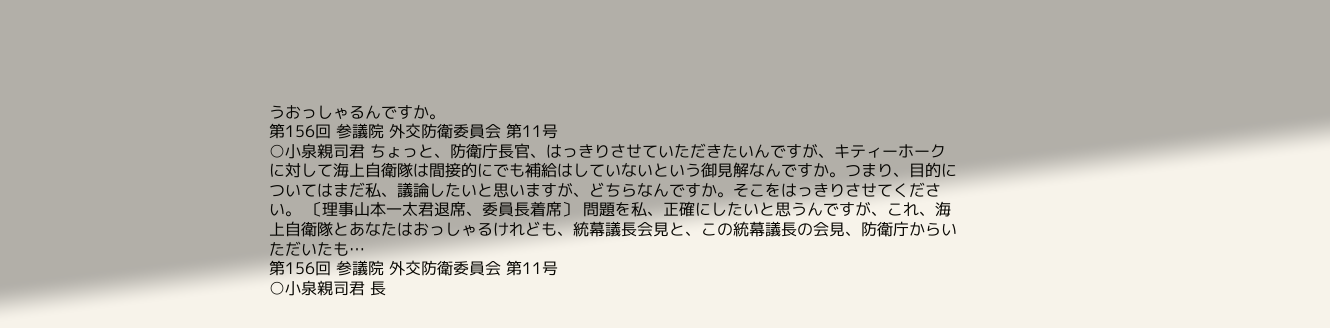うおっしゃるんですか。
第156回 参議院 外交防衛委員会 第11号
○小泉親司君 ちょっと、防衛庁長官、はっきりさせていただきたいんですが、キティーホークに対して海上自衛隊は間接的にでも補給はしていないという御見解なんですか。つまり、目的についてはまだ私、議論したいと思いますが、どちらなんですか。そこをはっきりさせてください。 〔理事山本一太君退席、委員長着席〕 問題を私、正確にしたいと思うんですが、これ、海上自衛隊とあなたはおっしゃるけれども、統幕議長会見と、この統幕議長の会見、防衛庁からいただいたも…
第156回 参議院 外交防衛委員会 第11号
○小泉親司君 長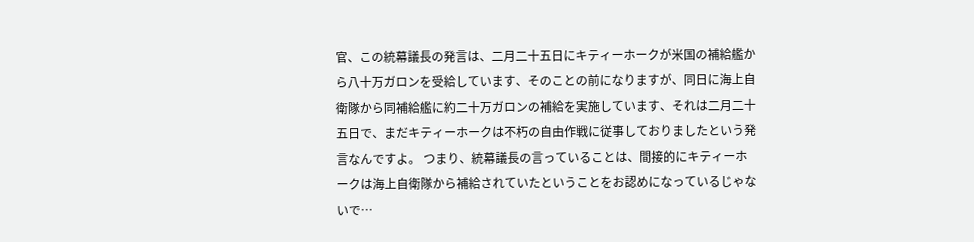官、この統幕議長の発言は、二月二十五日にキティーホークが米国の補給艦から八十万ガロンを受給しています、そのことの前になりますが、同日に海上自衛隊から同補給艦に約二十万ガロンの補給を実施しています、それは二月二十五日で、まだキティーホークは不朽の自由作戦に従事しておりましたという発言なんですよ。 つまり、統幕議長の言っていることは、間接的にキティーホークは海上自衛隊から補給されていたということをお認めになっているじゃないで…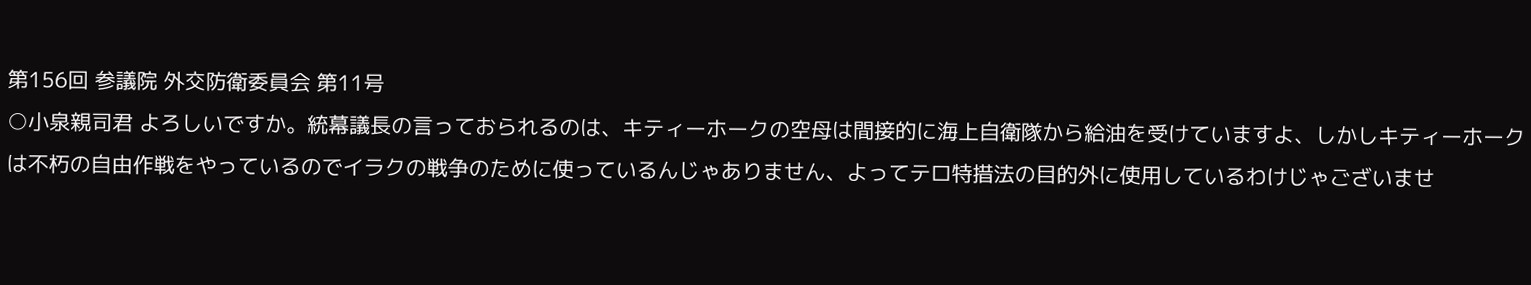第156回 参議院 外交防衛委員会 第11号
○小泉親司君 よろしいですか。統幕議長の言っておられるのは、キティーホークの空母は間接的に海上自衛隊から給油を受けていますよ、しかしキティーホークは不朽の自由作戦をやっているのでイラクの戦争のために使っているんじゃありません、よってテロ特措法の目的外に使用しているわけじゃございませ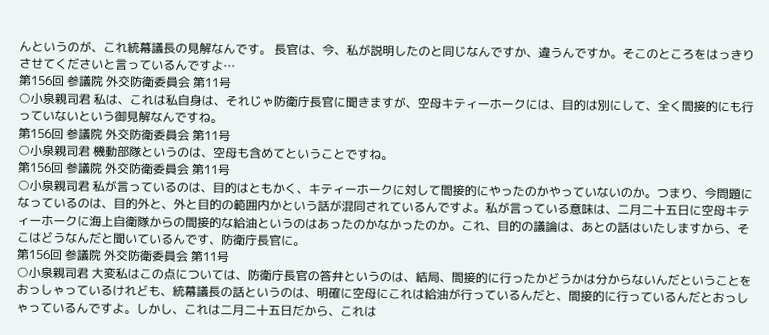んというのが、これ統幕議長の見解なんです。 長官は、今、私が説明したのと同じなんですか、違うんですか。そこのところをはっきりさせてくださいと言っているんですよ…
第156回 参議院 外交防衛委員会 第11号
○小泉親司君 私は、これは私自身は、それじゃ防衛庁長官に聞きますが、空母キティーホークには、目的は別にして、全く間接的にも行っていないという御見解なんですね。
第156回 参議院 外交防衛委員会 第11号
○小泉親司君 機動部隊というのは、空母も含めてということですね。
第156回 参議院 外交防衛委員会 第11号
○小泉親司君 私が言っているのは、目的はともかく、キティーホークに対して間接的にやったのかやっていないのか。つまり、今問題になっているのは、目的外と、外と目的の範囲内かという話が混同されているんですよ。私が言っている意味は、二月二十五日に空母キティーホークに海上自衛隊からの間接的な給油というのはあったのかなかったのか。これ、目的の議論は、あとの話はいたしますから、そこはどうなんだと聞いているんです、防衛庁長官に。
第156回 参議院 外交防衛委員会 第11号
○小泉親司君 大変私はこの点については、防衛庁長官の答弁というのは、結局、間接的に行ったかどうかは分からないんだということをおっしゃっているけれども、統幕議長の話というのは、明確に空母にこれは給油が行っているんだと、間接的に行っているんだとおっしゃっているんですよ。しかし、これは二月二十五日だから、これは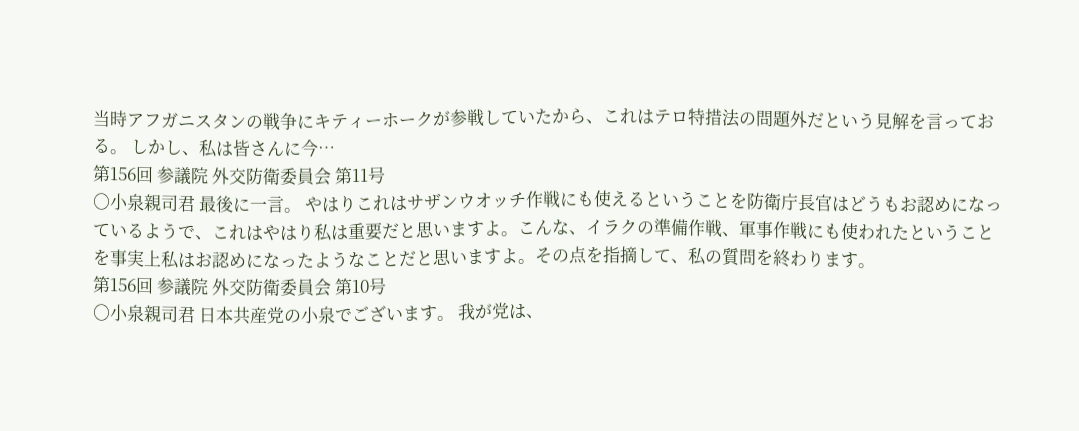当時アフガニスタンの戦争にキティーホークが参戦していたから、これはテロ特措法の問題外だという見解を言っておる。 しかし、私は皆さんに今…
第156回 参議院 外交防衛委員会 第11号
○小泉親司君 最後に一言。 やはりこれはサザンウオッチ作戦にも使えるということを防衛庁長官はどうもお認めになっているようで、これはやはり私は重要だと思いますよ。こんな、イラクの準備作戦、軍事作戦にも使われたということを事実上私はお認めになったようなことだと思いますよ。その点を指摘して、私の質問を終わります。
第156回 参議院 外交防衛委員会 第10号
○小泉親司君 日本共産党の小泉でございます。 我が党は、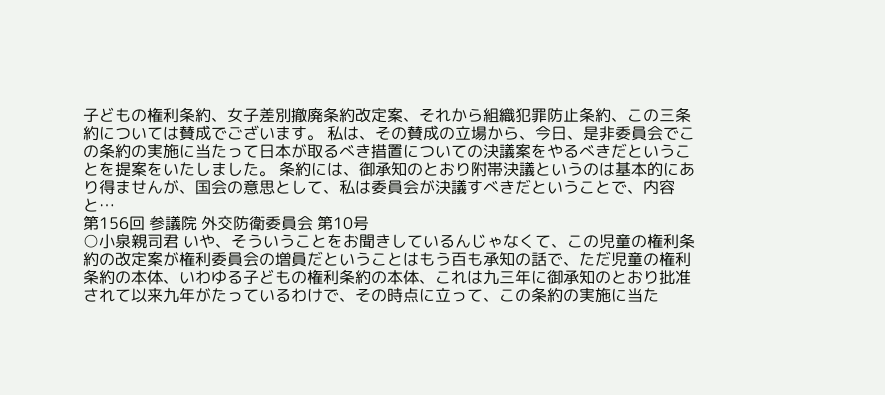子どもの権利条約、女子差別撤廃条約改定案、それから組織犯罪防止条約、この三条約については賛成でございます。 私は、その賛成の立場から、今日、是非委員会でこの条約の実施に当たって日本が取るべき措置についての決議案をやるべきだということを提案をいたしました。 条約には、御承知のとおり附帯決議というのは基本的にあり得ませんが、国会の意思として、私は委員会が決議すべきだということで、内容と…
第156回 参議院 外交防衛委員会 第10号
○小泉親司君 いや、そういうことをお聞きしているんじゃなくて、この児童の権利条約の改定案が権利委員会の増員だということはもう百も承知の話で、ただ児童の権利条約の本体、いわゆる子どもの権利条約の本体、これは九三年に御承知のとおり批准されて以来九年がたっているわけで、その時点に立って、この条約の実施に当た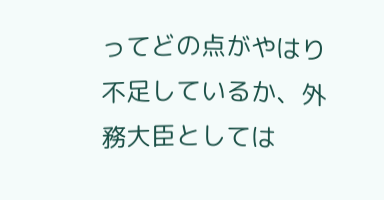ってどの点がやはり不足しているか、外務大臣としては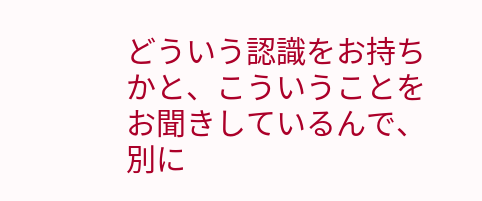どういう認識をお持ちかと、こういうことをお聞きしているんで、別に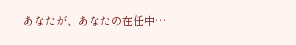あなたが、あなたの在任中…